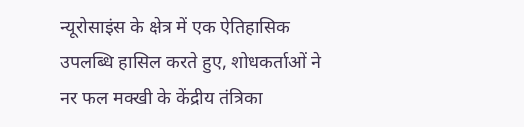न्यूरोसाइंस के क्षेत्र में एक ऐतिहासिक उपलब्धि हासिल करते हुए, शोधकर्ताओं ने नर फल मक्खी के केंद्रीय तंत्रिका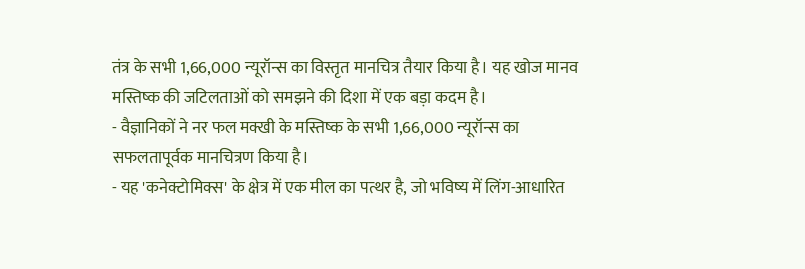तंत्र के सभी 1,66,000 न्यूरॉन्स का विस्तृत मानचित्र तैयार किया है। यह खोज मानव मस्तिष्क की जटिलताओं को समझने की दिशा में एक बड़ा कदम है।
- वैज्ञानिकों ने नर फल मक्खी के मस्तिष्क के सभी 1,66,000 न्यूरॉन्स का सफलतापूर्वक मानचित्रण किया है।
- यह 'कनेक्टोमिक्स' के क्षेत्र में एक मील का पत्थर है, जो भविष्य में लिंग-आधारित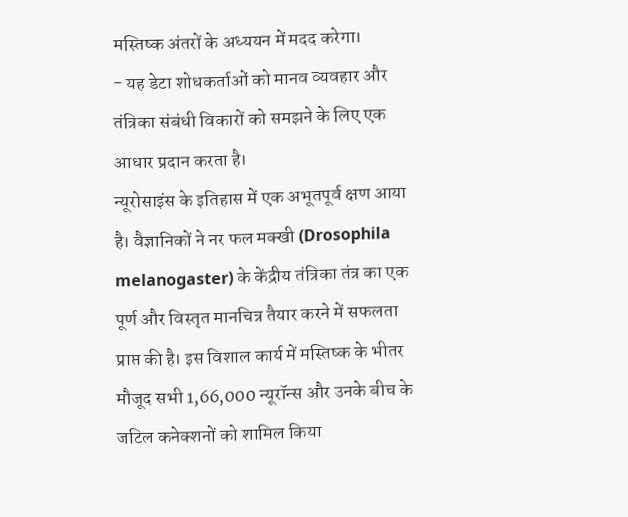मस्तिष्क अंतरों के अध्ययन में मदद करेगा।
- यह डेटा शोधकर्ताओं को मानव व्यवहार और तंत्रिका संबंधी विकारों को समझने के लिए एक आधार प्रदान करता है।
न्यूरोसाइंस के इतिहास में एक अभूतपूर्व क्षण आया है। वैज्ञानिकों ने नर फल मक्खी (Drosophila melanogaster) के केंद्रीय तंत्रिका तंत्र का एक पूर्ण और विस्तृत मानचित्र तैयार करने में सफलता प्राप्त की है। इस विशाल कार्य में मस्तिष्क के भीतर मौजूद सभी 1,66,000 न्यूरॉन्स और उनके बीच के जटिल कनेक्शनों को शामिल किया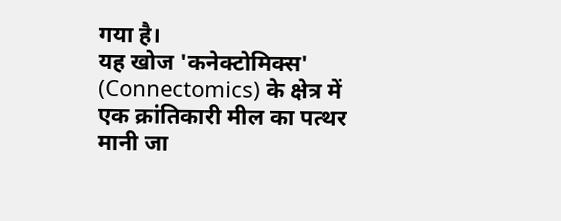गया है।
यह खोज 'कनेक्टोमिक्स' (Connectomics) के क्षेत्र में एक क्रांतिकारी मील का पत्थर मानी जा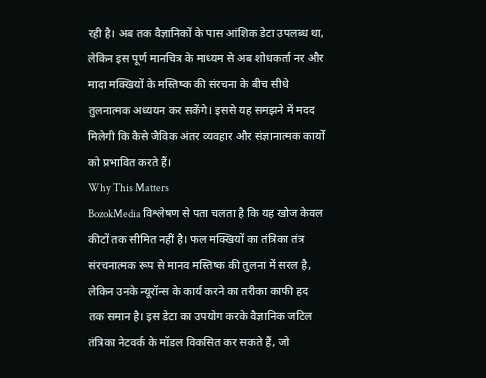रही है। अब तक वैज्ञानिकों के पास आंशिक डेटा उपलब्ध था, लेकिन इस पूर्ण मानचित्र के माध्यम से अब शोधकर्ता नर और मादा मक्खियों के मस्तिष्क की संरचना के बीच सीधे तुलनात्मक अध्ययन कर सकेंगे। इससे यह समझने में मदद मिलेगी कि कैसे जैविक अंतर व्यवहार और संज्ञानात्मक कार्यों को प्रभावित करते हैं।
Why This Matters
BozokMedia विश्लेषण से पता चलता है कि यह खोज केवल कीटों तक सीमित नहीं है। फल मक्खियों का तंत्रिका तंत्र संरचनात्मक रूप से मानव मस्तिष्क की तुलना में सरल है, लेकिन उनके न्यूरॉन्स के कार्य करने का तरीका काफी हद तक समान है। इस डेटा का उपयोग करके वैज्ञानिक जटिल तंत्रिका नेटवर्क के मॉडल विकसित कर सकते हैं, जो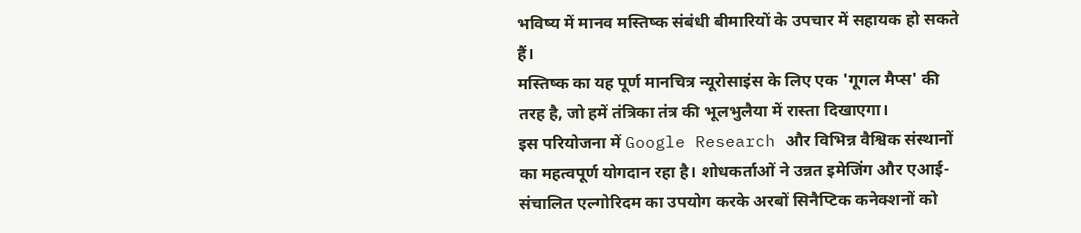भविष्य में मानव मस्तिष्क संबंधी बीमारियों के उपचार में सहायक हो सकते हैं।
मस्तिष्क का यह पूर्ण मानचित्र न्यूरोसाइंस के लिए एक 'गूगल मैप्स' की तरह है, जो हमें तंत्रिका तंत्र की भूलभुलैया में रास्ता दिखाएगा।
इस परियोजना में Google Research और विभिन्न वैश्विक संस्थानों का महत्वपूर्ण योगदान रहा है। शोधकर्ताओं ने उन्नत इमेजिंग और एआई-संचालित एल्गोरिदम का उपयोग करके अरबों सिनैप्टिक कनेक्शनों को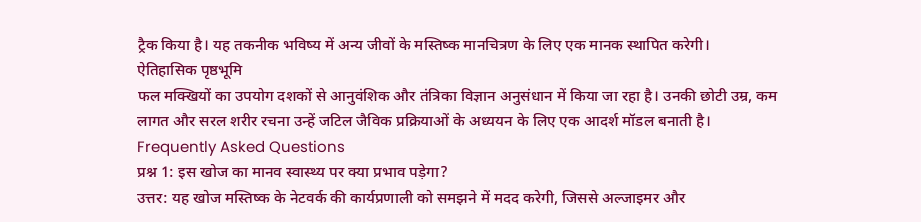ट्रैक किया है। यह तकनीक भविष्य में अन्य जीवों के मस्तिष्क मानचित्रण के लिए एक मानक स्थापित करेगी।
ऐतिहासिक पृष्ठभूमि
फल मक्खियों का उपयोग दशकों से आनुवंशिक और तंत्रिका विज्ञान अनुसंधान में किया जा रहा है। उनकी छोटी उम्र, कम लागत और सरल शरीर रचना उन्हें जटिल जैविक प्रक्रियाओं के अध्ययन के लिए एक आदर्श मॉडल बनाती है।
Frequently Asked Questions
प्रश्न 1: इस खोज का मानव स्वास्थ्य पर क्या प्रभाव पड़ेगा?
उत्तर: यह खोज मस्तिष्क के नेटवर्क की कार्यप्रणाली को समझने में मदद करेगी, जिससे अल्जाइमर और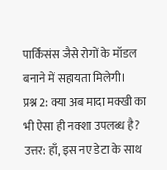पार्किंसंस जैसे रोगों के मॉडल बनाने में सहायता मिलेगी।
प्रश्न 2: क्या अब मादा मक्खी का भी ऐसा ही नक्शा उपलब्ध है?
उत्तर: हाँ, इस नए डेटा के साथ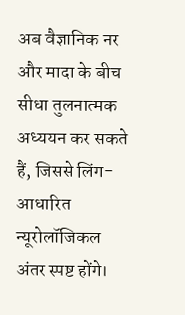अब वैज्ञानिक नर और मादा के बीच सीधा तुलनात्मक अध्ययन कर सकते हैं, जिससे लिंग-आधारित न्यूरोलॉजिकल अंतर स्पष्ट होंगे।